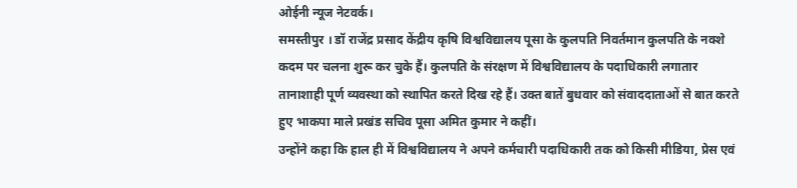ओईनी न्यूज नेटवर्क।
समस्तीपुर । डॉ राजेंद्र प्रसाद केंद्रीय कृषि विश्वविद्यालय पूसा के कुलपति निवर्तमान कुलपति के नक्शे कदम पर चलना शुरू कर चुके हैं। कुलपति के संरक्षण में विश्वविद्यालय के पदाधिकारी लगातार तानाशाही पूर्ण व्यवस्था को स्थापित करते दिख रहे हैं। उक्त बातें बुधवार को संवाददाताओं से बात करते हुए भाकपा माले प्रखंड सचिव पूसा अमित कुमार ने कहीं।
उन्होंने कहा कि हाल ही में विश्वविद्यालय ने अपने कर्मचारी पदाधिकारी तक को किसी मीडिया, प्रेस एवं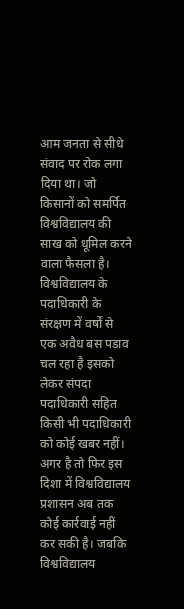आम जनता से सीधे संवाद पर रोक लगा दिया था। जो किसानों को समर्पित विश्वविद्यालय की साख को धूमिल करने वाला फैसला है। विश्वविद्यालय के पदाधिकारी के संरक्षण में वर्षों से एक अवैध बस पडाव चल रहा है इसको लेकर संपदा पदाधिकारी सहित किसी भी पदाधिकारी को कोई खबर नहीं।
अगर है तो फिर इस दिशा में विश्वविद्यालय प्रशासन अब तक कोई कार्रवाई नहीं कर सकी है। जबकि विश्वविद्यालय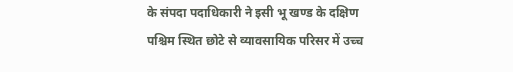के संपदा पदाधिकारी ने इसी भू खण्ड के दक्षिण पश्चिम स्थित छोटे से व्यावसायिक परिसर में उच्च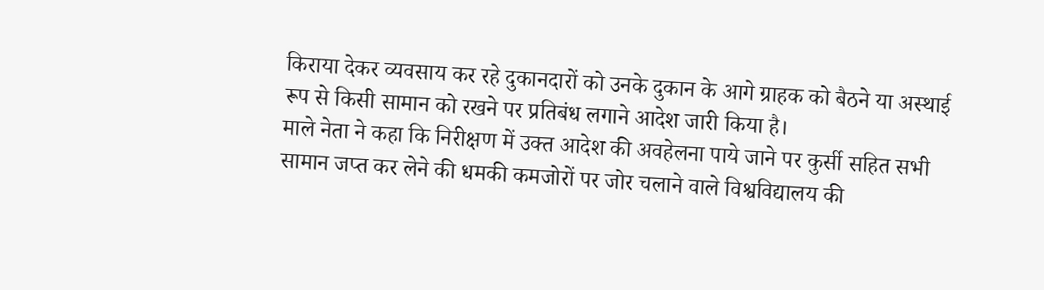किराया देकर व्यवसाय कर रहे दुकानदारों को उनके दुकान के आगे ग्राहक को बैठने या अस्थाई रूप से किसी सामान को रखने पर प्रतिबंध लगाने आदेश जारी किया है।
माले नेता ने कहा कि निरीक्षण में उक्त आदेश की अवहेलना पाये जाने पर कुर्सी सहित सभी सामान जप्त कर लेने की धमकी कमजोरों पर जोर चलाने वाले विश्वविद्यालय की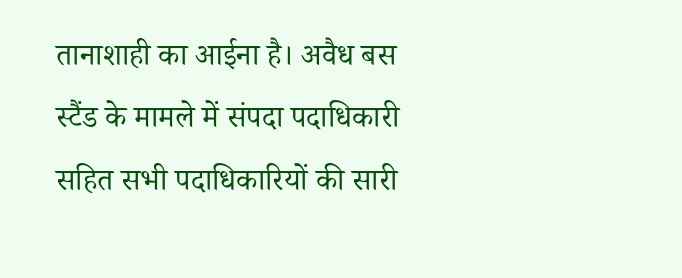तानाशाही का आईना है। अवैध बस स्टैंड के मामले में संपदा पदाधिकारी सहित सभी पदाधिकारियों की सारी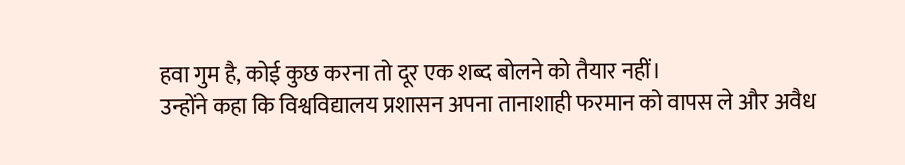हवा गुम है, कोई कुछ करना तो दूर एक शब्द बोलने को तैयार नहीं।
उन्होंने कहा कि विश्वविद्यालय प्रशासन अपना तानाशाही फरमान को वापस ले और अवैध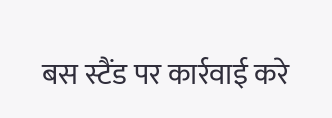बस स्टैंड पर कार्रवाई करे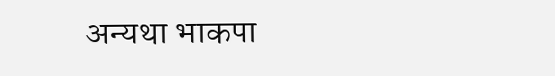अन्यथा भाकपा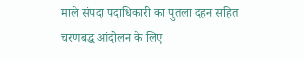माले संपदा पदाधिकारी का पुतला दहन सहित चरणबद्ध आंदोलन के लिए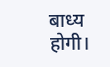बाध्य होगी।